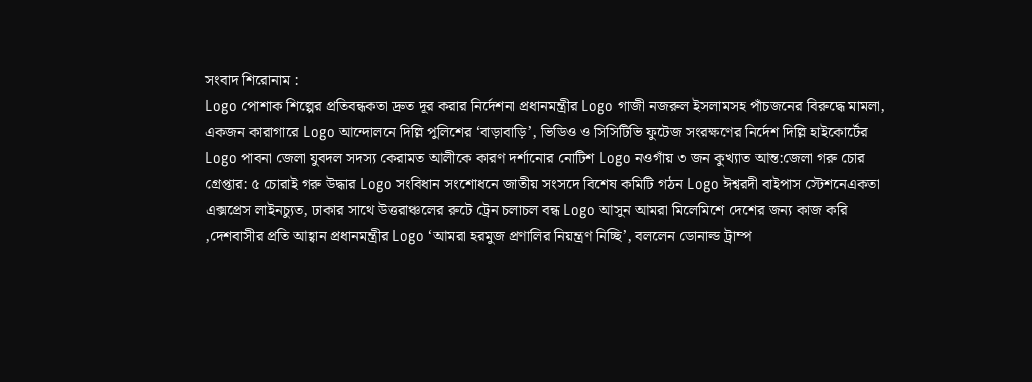সংবাদ শিরোনাম :
Logo পোশাক শিল্পের প্রতিবন্ধকতা দ্রুত দূর করার নির্দেশনা প্রধানমন্ত্রীর Logo গাজী নজরুল ইসলামসহ পাঁচজনের বিরুদ্ধে মামলা, একজন কারাগারে Logo আন্দোলনে দিল্লি পুলিশের ‘বাড়াবাড়ি’, ভিডিও ও সিসিটিভি ফুটেজ সংরক্ষণের নির্দেশ দিল্লি হাইকোর্টের Logo পাবনা জেলা যুবদল সদস্য কেরামত আলীকে কারণ দর্শানোর নোটিশ Logo নওগাঁয় ৩ জন কুখ্যাত আন্ত:জেলা গরু চোর গ্রেপ্তার: ৫ চোরাই গরু উদ্ধার Logo সংবিধান সংশোধনে জাতীয় সংসদে বিশেষ কমিটি গঠন Logo ঈশ্বরদী বাইপাস স্টেশনেএকতা এক্সপ্রেস লাইনচ্যুত, ঢাকার সাথে উত্তরাঞ্চলের রুটে ট্রেন চলাচল বন্ধ Logo আসুন আমরা মিলেমিশে দেশের জন্য কাজ করি ,দেশবাসীর প্রতি আহ্বান প্রধানমন্ত্রীর Logo ‘আমরা হরমুজ প্রণালির নিয়ন্ত্রণ নিচ্ছি’, বললেন ডোনাল্ড ট্রাম্প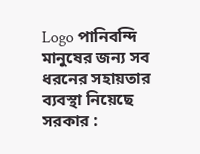Logo পানিবন্দি মানুষের জন্য সব ধরনের সহায়তার ব্যবস্থা নিয়েছে সরকার :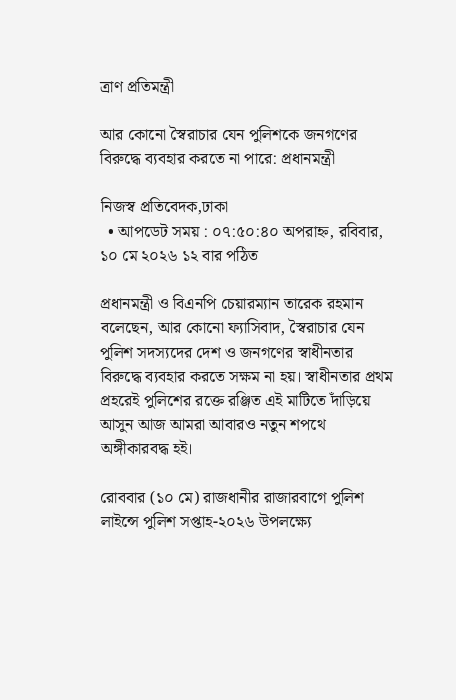ত্রাণ প্রতিমন্ত্রী

আর কোনো স্বৈরাচার যেন পুলিশকে জনগণের বিরুদ্ধে ব্যবহার করতে না পারে: প্রধানমন্ত্রী

নিজস্ব প্রতিবেদক,ঢাকা
  • আপডেট সময় : ০৭:৫০:৪০ অপরাহ্ন, রবিবার, ১০ মে ২০২৬ ১২ বার পঠিত

প্রধানমন্ত্রী ও বিএনপি চেয়ারম্যান তারেক রহমান বলেছেন, আর কোনো ফ্যাসিবাদ, স্বৈরাচার যেন পুলিশ সদস্যদের দেশ ও জনগণের স্বাধীনতার বিরুদ্ধে ব্যবহার করতে সক্ষম না হয়। স্বাধীনতার প্রথম প্রহরেই পুলিশের রক্তে রঞ্জিত এই মাটিতে দাঁড়িয়ে আসুন আজ আমরা আবারও নতুন শপথে অঙ্গীকারবদ্ধ হই।

রোববার (১০ মে) রাজধানীর রাজারবাগে পুলিশ লাইন্সে পুলিশ সপ্তাহ-২০২৬ উপলক্ষ্যে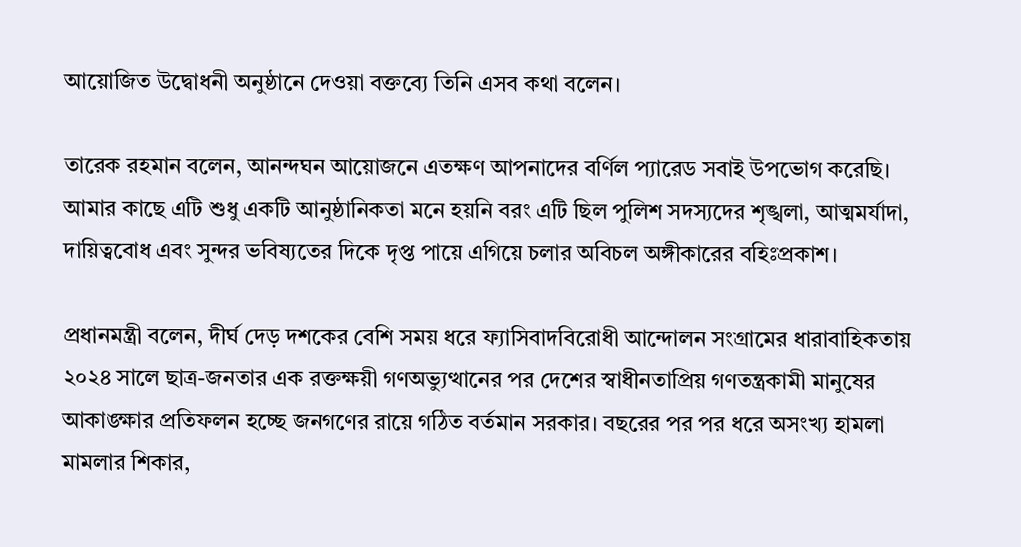আয়োজিত উদ্বোধনী অনুষ্ঠানে দেওয়া বক্তব্যে তিনি এসব কথা বলেন।

তারেক রহমান বলেন, আনন্দঘন আয়োজনে এতক্ষণ আপনাদের বর্ণিল প্যারেড সবাই উপভোগ করেছি। আমার কাছে এটি শুধু একটি আনুষ্ঠানিকতা মনে হয়নি বরং এটি ছিল পুলিশ সদস্যদের শৃঙ্খলা, আত্মমর্যাদা, দায়িত্ববোধ এবং সুন্দর ভবিষ্যতের দিকে দৃপ্ত পায়ে এগিয়ে চলার অবিচল অঙ্গীকারের বহিঃপ্রকাশ।

প্রধানমন্ত্রী বলেন, দীর্ঘ দেড় দশকের বেশি সময় ধরে ফ্যাসিবাদবিরোধী আন্দোলন সংগ্রামের ধারাবাহিকতায় ২০২৪ সালে ছাত্র-জনতার এক রক্তক্ষয়ী গণঅভ্যুত্থানের পর দেশের স্বাধীনতাপ্রিয় গণতন্ত্রকামী মানুষের আকাঙ্ক্ষার প্রতিফলন হচ্ছে জনগণের রায়ে গঠিত বর্তমান সরকার। বছরের পর পর ধরে অসংখ্য হামলা মামলার শিকার,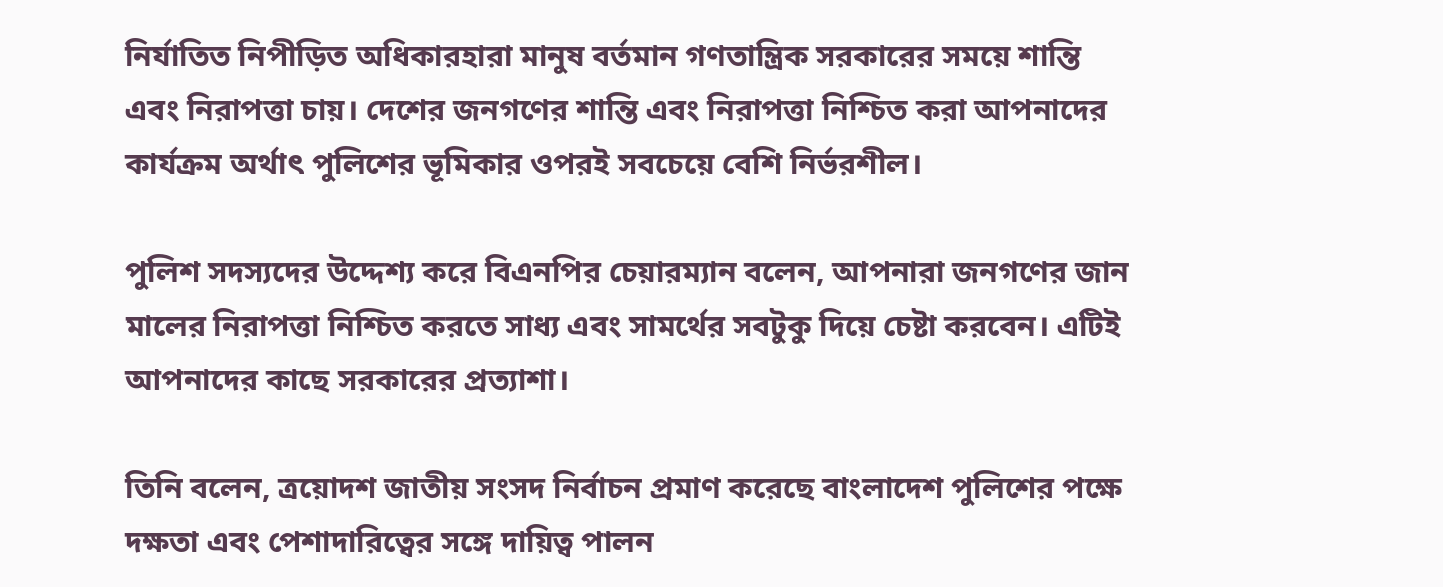নির্যাতিত নিপীড়িত অধিকারহারা মানুষ বর্তমান গণতান্ত্রিক সরকারের সময়ে শান্তি এবং নিরাপত্তা চায়। দেশের জনগণের শান্তি এবং নিরাপত্তা নিশ্চিত করা আপনাদের কার্যক্রম অর্থাৎ পুলিশের ভূমিকার ওপরই সবচেয়ে বেশি নির্ভরশীল।

পুলিশ সদস্যদের উদ্দেশ্য করে বিএনপির চেয়ারম্যান বলেন, আপনারা জনগণের জান মালের নিরাপত্তা নিশ্চিত করতে সাধ্য এবং সামর্থের সবটুকু দিয়ে চেষ্টা করবেন। এটিই আপনাদের কাছে সরকারের প্রত্যাশা।

তিনি বলেন, ত্রয়োদশ জাতীয় সংসদ নির্বাচন প্রমাণ করেছে বাংলাদেশ পুলিশের পক্ষে দক্ষতা এবং পেশাদারিত্বের সঙ্গে দায়িত্ব পালন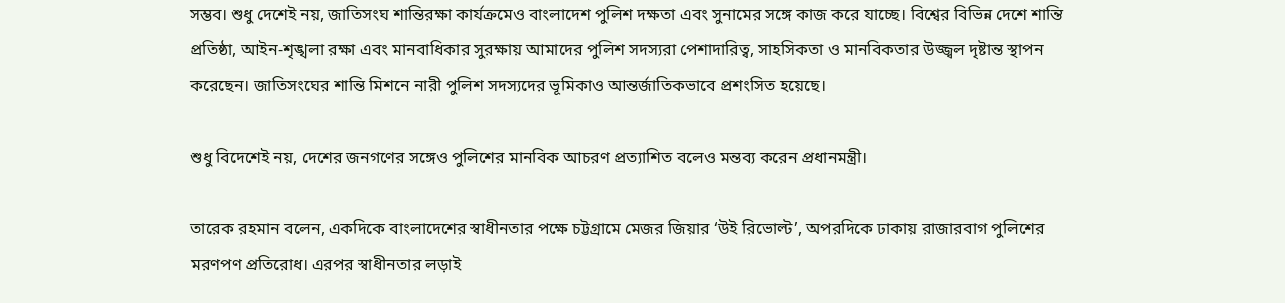সম্ভব। শুধু দেশেই নয়, জাতিসংঘ শান্তিরক্ষা কার্যক্রমেও বাংলাদেশ পুলিশ দক্ষতা এবং সুনামের সঙ্গে কাজ করে যাচ্ছে। বিশ্বের বিভিন্ন দেশে শান্তি প্রতিষ্ঠা, আইন-শৃঙ্খলা রক্ষা এবং মানবাধিকার সুরক্ষায় আমাদের পুলিশ সদস্যরা পেশাদারিত্ব, সাহসিকতা ও মানবিকতার উজ্জ্বল দৃষ্টান্ত স্থাপন করেছেন। জাতিসংঘের শান্তি মিশনে নারী পুলিশ সদস্যদের ভূমিকাও আন্তর্জাতিকভাবে প্রশংসিত হয়েছে।

শুধু বিদেশেই নয়, দেশের জনগণের সঙ্গেও পুলিশের মানবিক আচরণ প্রত্যাশিত বলেও মন্তব্য করেন প্রধানমন্ত্রী।

তারেক রহমান বলেন, একদিকে বাংলাদেশের স্বাধীনতার পক্ষে চট্টগ্রামে মেজর জিয়ার ‘উই রিভোল্ট’, অপরদিকে ঢাকায় রাজারবাগ পুলিশের মরণপণ প্রতিরোধ। এরপর স্বাধীনতার লড়াই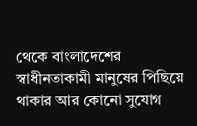থেকে বাংলাদেশের স্বাধীনতাকামী মানুষের পিছিয়ে থাকার আর কোনো সুযোগ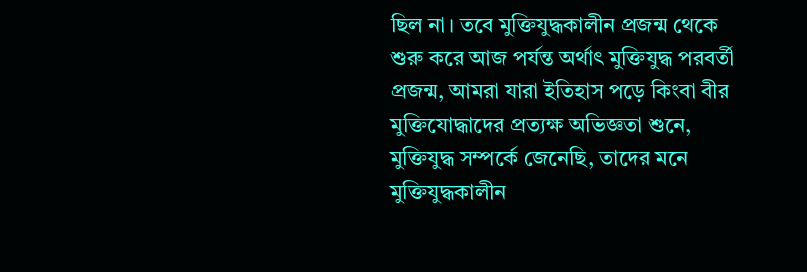ছিল না। তবে মুক্তিযুদ্ধকালীন প্রজন্ম থেকে শুরু করে আজ পর্যন্ত অর্থাৎ মুক্তিযুদ্ধ পরবর্তী প্রজন্ম, আমরা যারা ইতিহাস পড়ে কিংবা বীর মুক্তিযোদ্ধাদের প্রত্যক্ষ অভিজ্ঞতা শুনে, মুক্তিযুদ্ধ সম্পর্কে জেনেছি, তাদের মনে মুক্তিযুদ্ধকালীন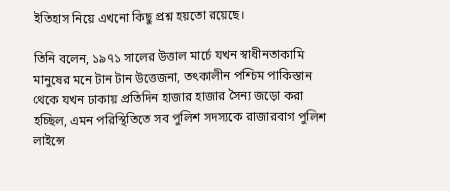ইতিহাস নিয়ে এখনো কিছু প্রশ্ন হয়তো রয়েছে।

তিনি বলেন, ১৯৭১ সালের উত্তাল মার্চে যখন স্বাধীনতাকামি মানুষের মনে টান টান উত্তেজনা, তৎকালীন পশ্চিম পাকিস্তান থেকে যখন ঢাকায় প্রতিদিন হাজার হাজার সৈন্য জড়ো করা হচ্ছিল, এমন পরিস্থিতিতে সব পুলিশ সদস্যকে রাজারবাগ পুলিশ লাইন্সে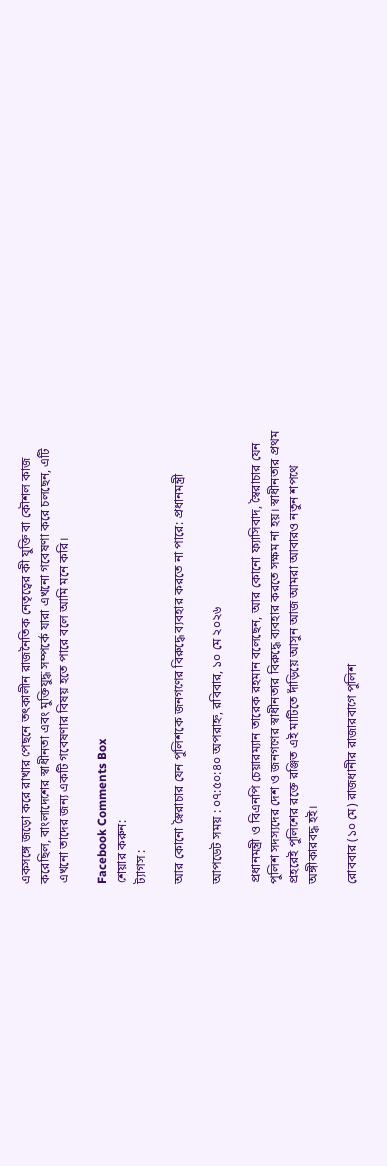একসঙ্গে জড়ো করে রাখার পেছনে তৎকালীন রাজনৈতিক নেতৃত্বের কী যুক্তি বা কৌশল কাজ করেছিল, বাংলাদেশের স্বাধীনতা এবং মুক্তিযুদ্ধ সম্পর্কে যারা এখনো গবেষণা করে চলছেন, এটি এখনো তাদের জন্য একটি গবেষণার বিষয় হতে পারে বলে আমি মনে করি।

Facebook Comments Box
শেয়ার করুন:
ট্যাগস :

আর কোনো স্বৈরাচার যেন পুলিশকে জনগণের বিরুদ্ধে ব্যবহার করতে না পারে: প্রধানমন্ত্রী

আপডেট সময় : ০৭:৫০:৪০ অপরাহ্ন, রবিবার, ১০ মে ২০২৬

প্রধানমন্ত্রী ও বিএনপি চেয়ারম্যান তারেক রহমান বলেছেন, আর কোনো ফ্যাসিবাদ, স্বৈরাচার যেন পুলিশ সদস্যদের দেশ ও জনগণের স্বাধীনতার বিরুদ্ধে ব্যবহার করতে সক্ষম না হয়। স্বাধীনতার প্রথম প্রহরেই পুলিশের রক্তে রঞ্জিত এই মাটিতে দাঁড়িয়ে আসুন আজ আমরা আবারও নতুন শপথে অঙ্গীকারবদ্ধ হই।

রোববার (১০ মে) রাজধানীর রাজারবাগে পুলিশ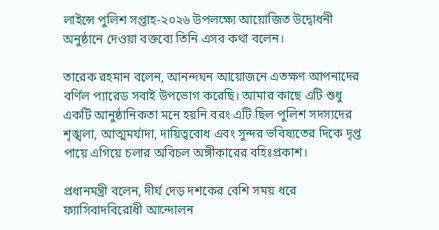লাইন্সে পুলিশ সপ্তাহ-২০২৬ উপলক্ষ্যে আয়োজিত উদ্বোধনী অনুষ্ঠানে দেওয়া বক্তব্যে তিনি এসব কথা বলেন।

তারেক রহমান বলেন, আনন্দঘন আয়োজনে এতক্ষণ আপনাদের বর্ণিল প্যারেড সবাই উপভোগ করেছি। আমার কাছে এটি শুধু একটি আনুষ্ঠানিকতা মনে হয়নি বরং এটি ছিল পুলিশ সদস্যদের শৃঙ্খলা, আত্মমর্যাদা, দায়িত্ববোধ এবং সুন্দর ভবিষ্যতের দিকে দৃপ্ত পায়ে এগিয়ে চলার অবিচল অঙ্গীকারের বহিঃপ্রকাশ।

প্রধানমন্ত্রী বলেন, দীর্ঘ দেড় দশকের বেশি সময় ধরে ফ্যাসিবাদবিরোধী আন্দোলন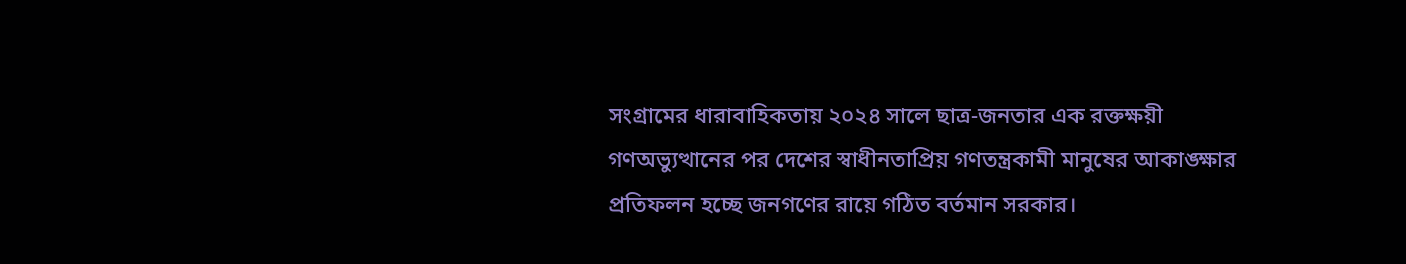সংগ্রামের ধারাবাহিকতায় ২০২৪ সালে ছাত্র-জনতার এক রক্তক্ষয়ী গণঅভ্যুত্থানের পর দেশের স্বাধীনতাপ্রিয় গণতন্ত্রকামী মানুষের আকাঙ্ক্ষার প্রতিফলন হচ্ছে জনগণের রায়ে গঠিত বর্তমান সরকার।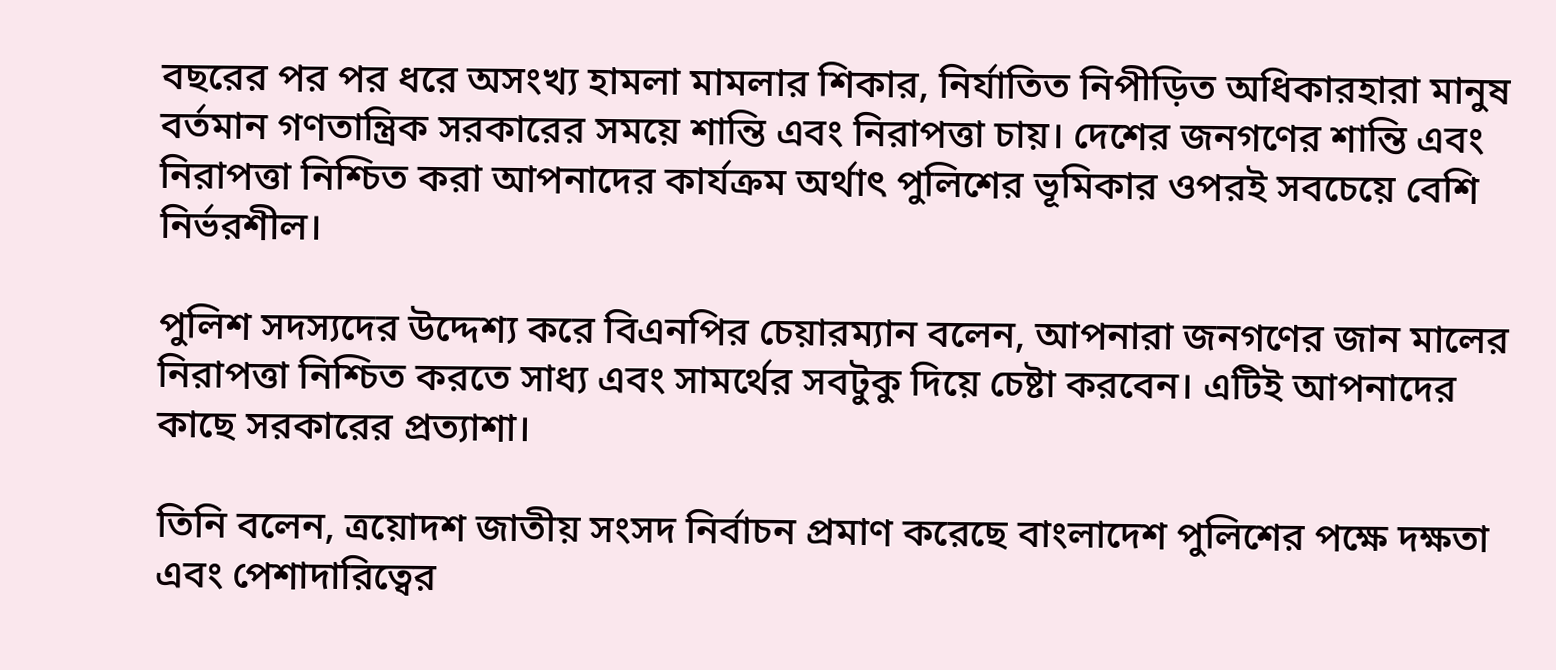বছরের পর পর ধরে অসংখ্য হামলা মামলার শিকার, নির্যাতিত নিপীড়িত অধিকারহারা মানুষ বর্তমান গণতান্ত্রিক সরকারের সময়ে শান্তি এবং নিরাপত্তা চায়। দেশের জনগণের শান্তি এবং নিরাপত্তা নিশ্চিত করা আপনাদের কার্যক্রম অর্থাৎ পুলিশের ভূমিকার ওপরই সবচেয়ে বেশি নির্ভরশীল।

পুলিশ সদস্যদের উদ্দেশ্য করে বিএনপির চেয়ারম্যান বলেন, আপনারা জনগণের জান মালের নিরাপত্তা নিশ্চিত করতে সাধ্য এবং সামর্থের সবটুকু দিয়ে চেষ্টা করবেন। এটিই আপনাদের কাছে সরকারের প্রত্যাশা।

তিনি বলেন, ত্রয়োদশ জাতীয় সংসদ নির্বাচন প্রমাণ করেছে বাংলাদেশ পুলিশের পক্ষে দক্ষতা এবং পেশাদারিত্বের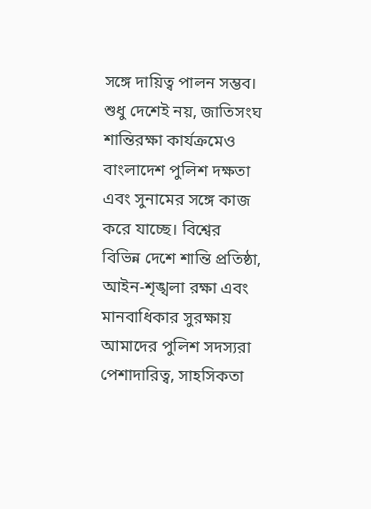সঙ্গে দায়িত্ব পালন সম্ভব। শুধু দেশেই নয়, জাতিসংঘ শান্তিরক্ষা কার্যক্রমেও বাংলাদেশ পুলিশ দক্ষতা এবং সুনামের সঙ্গে কাজ করে যাচ্ছে। বিশ্বের বিভিন্ন দেশে শান্তি প্রতিষ্ঠা, আইন-শৃঙ্খলা রক্ষা এবং মানবাধিকার সুরক্ষায় আমাদের পুলিশ সদস্যরা পেশাদারিত্ব, সাহসিকতা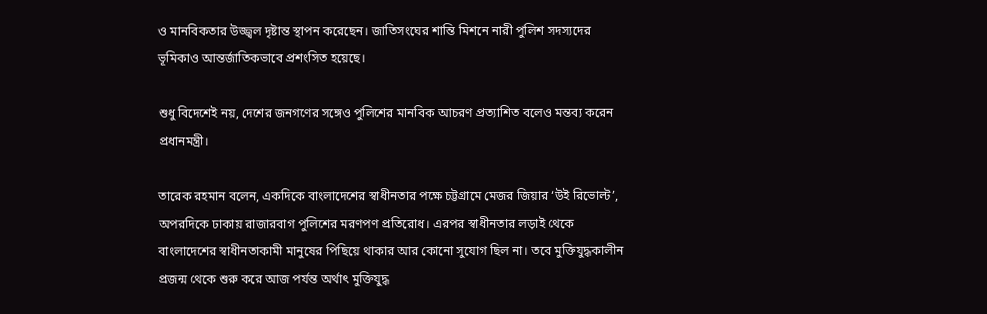ও মানবিকতার উজ্জ্বল দৃষ্টান্ত স্থাপন করেছেন। জাতিসংঘের শান্তি মিশনে নারী পুলিশ সদস্যদের ভূমিকাও আন্তর্জাতিকভাবে প্রশংসিত হয়েছে।

শুধু বিদেশেই নয়, দেশের জনগণের সঙ্গেও পুলিশের মানবিক আচরণ প্রত্যাশিত বলেও মন্তব্য করেন প্রধানমন্ত্রী।

তারেক রহমান বলেন, একদিকে বাংলাদেশের স্বাধীনতার পক্ষে চট্টগ্রামে মেজর জিয়ার ‘উই রিভোল্ট’, অপরদিকে ঢাকায় রাজারবাগ পুলিশের মরণপণ প্রতিরোধ। এরপর স্বাধীনতার লড়াই থেকে বাংলাদেশের স্বাধীনতাকামী মানুষের পিছিয়ে থাকার আর কোনো সুযোগ ছিল না। তবে মুক্তিযুদ্ধকালীন প্রজন্ম থেকে শুরু করে আজ পর্যন্ত অর্থাৎ মুক্তিযুদ্ধ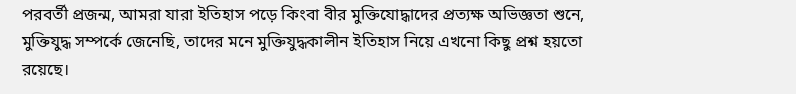পরবর্তী প্রজন্ম, আমরা যারা ইতিহাস পড়ে কিংবা বীর মুক্তিযোদ্ধাদের প্রত্যক্ষ অভিজ্ঞতা শুনে, মুক্তিযুদ্ধ সম্পর্কে জেনেছি, তাদের মনে মুক্তিযুদ্ধকালীন ইতিহাস নিয়ে এখনো কিছু প্রশ্ন হয়তো রয়েছে।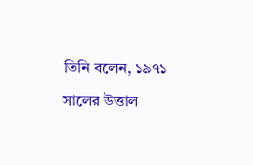তিনি বলেন, ১৯৭১ সালের উত্তাল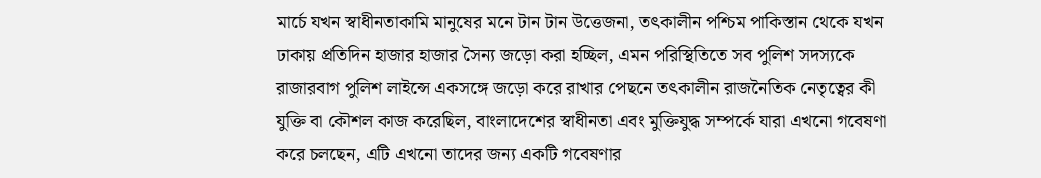মার্চে যখন স্বাধীনতাকামি মানুষের মনে টান টান উত্তেজনা, তৎকালীন পশ্চিম পাকিস্তান থেকে যখন ঢাকায় প্রতিদিন হাজার হাজার সৈন্য জড়ো করা হচ্ছিল, এমন পরিস্থিতিতে সব পুলিশ সদস্যকে রাজারবাগ পুলিশ লাইন্সে একসঙ্গে জড়ো করে রাখার পেছনে তৎকালীন রাজনৈতিক নেতৃত্বের কী যুক্তি বা কৌশল কাজ করেছিল, বাংলাদেশের স্বাধীনতা এবং মুক্তিযুদ্ধ সম্পর্কে যারা এখনো গবেষণা করে চলছেন, এটি এখনো তাদের জন্য একটি গবেষণার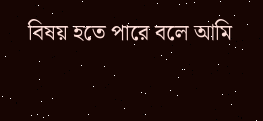বিষয় হতে পারে বলে আমি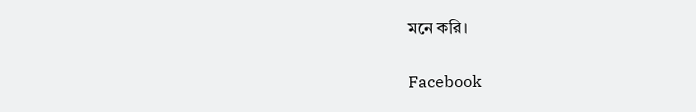মনে করি।

Facebook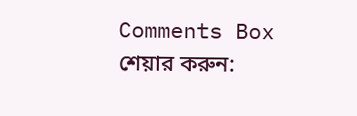Comments Box
শেয়ার করুন: